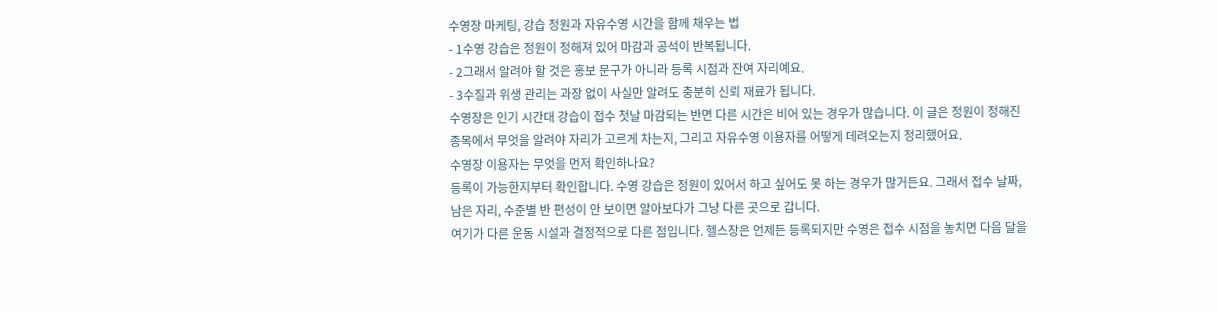수영장 마케팅, 강습 정원과 자유수영 시간을 함께 채우는 법
- 1수영 강습은 정원이 정해져 있어 마감과 공석이 반복됩니다.
- 2그래서 알려야 할 것은 홍보 문구가 아니라 등록 시점과 잔여 자리예요.
- 3수질과 위생 관리는 과장 없이 사실만 알려도 충분히 신뢰 재료가 됩니다.
수영장은 인기 시간대 강습이 접수 첫날 마감되는 반면 다른 시간은 비어 있는 경우가 많습니다. 이 글은 정원이 정해진 종목에서 무엇을 알려야 자리가 고르게 차는지, 그리고 자유수영 이용자를 어떻게 데려오는지 정리했어요.
수영장 이용자는 무엇을 먼저 확인하나요?
등록이 가능한지부터 확인합니다. 수영 강습은 정원이 있어서 하고 싶어도 못 하는 경우가 많거든요. 그래서 접수 날짜, 남은 자리, 수준별 반 편성이 안 보이면 알아보다가 그냥 다른 곳으로 갑니다.
여기가 다른 운동 시설과 결정적으로 다른 점입니다. 헬스장은 언제든 등록되지만 수영은 접수 시점을 놓치면 다음 달을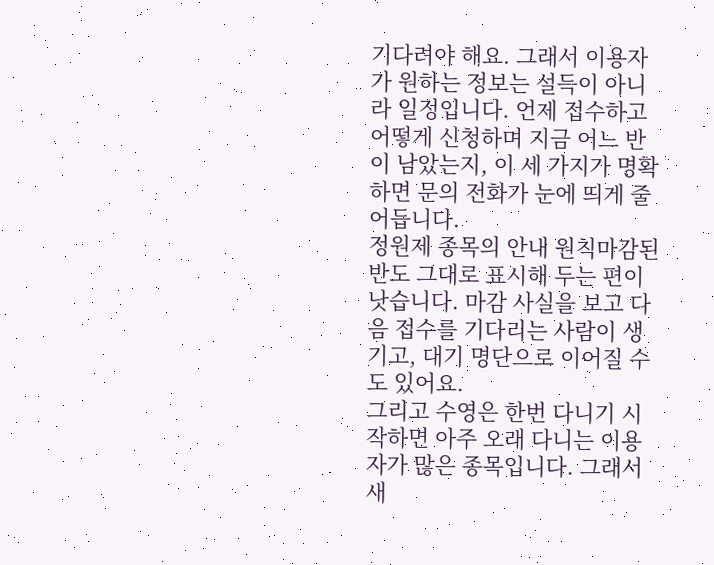기다려야 해요. 그래서 이용자가 원하는 정보는 설득이 아니라 일정입니다. 언제 접수하고 어떻게 신청하며 지금 어느 반이 남았는지, 이 세 가지가 명확하면 문의 전화가 눈에 띄게 줄어듭니다.
정원제 종목의 안내 원칙마감된 반도 그대로 표시해 두는 편이 낫습니다. 마감 사실을 보고 다음 접수를 기다리는 사람이 생기고, 대기 명단으로 이어질 수도 있어요.
그리고 수영은 한번 다니기 시작하면 아주 오래 다니는 이용자가 많은 종목입니다. 그래서 새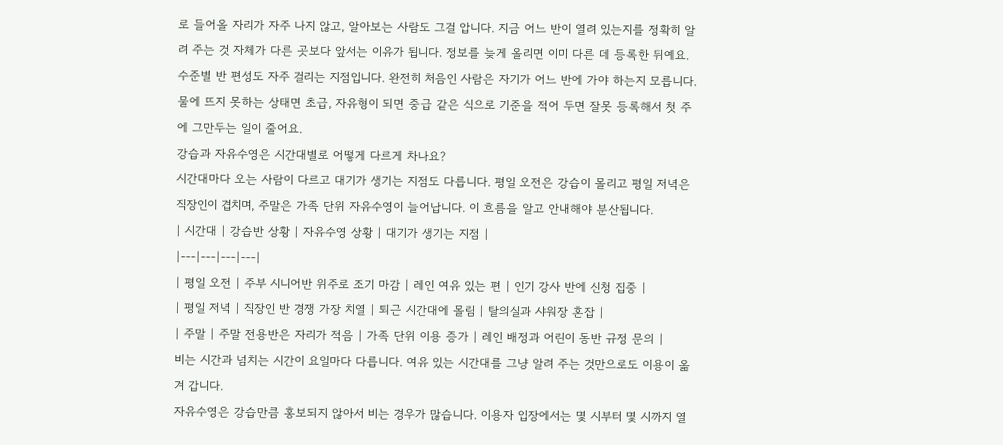로 들어올 자리가 자주 나지 않고, 알아보는 사람도 그걸 압니다. 지금 어느 반이 열려 있는지를 정확히 알려 주는 것 자체가 다른 곳보다 앞서는 이유가 됩니다. 정보를 늦게 올리면 이미 다른 데 등록한 뒤예요.
수준별 반 편성도 자주 걸리는 지점입니다. 완전히 처음인 사람은 자기가 어느 반에 가야 하는지 모릅니다. 물에 뜨지 못하는 상태면 초급, 자유형이 되면 중급 같은 식으로 기준을 적어 두면 잘못 등록해서 첫 주에 그만두는 일이 줄어요.
강습과 자유수영은 시간대별로 어떻게 다르게 차나요?
시간대마다 오는 사람이 다르고 대기가 생기는 지점도 다릅니다. 평일 오전은 강습이 몰리고 평일 저녁은 직장인이 겹치며, 주말은 가족 단위 자유수영이 늘어납니다. 이 흐름을 알고 안내해야 분산됩니다.
| 시간대 | 강습반 상황 | 자유수영 상황 | 대기가 생기는 지점 |
|---|---|---|---|
| 평일 오전 | 주부 시니어반 위주로 조기 마감 | 레인 여유 있는 편 | 인기 강사 반에 신청 집중 |
| 평일 저녁 | 직장인 반 경쟁 가장 치열 | 퇴근 시간대에 몰림 | 탈의실과 샤워장 혼잡 |
| 주말 | 주말 전용반은 자리가 적음 | 가족 단위 이용 증가 | 레인 배정과 어린이 동반 규정 문의 |
비는 시간과 넘치는 시간이 요일마다 다릅니다. 여유 있는 시간대를 그냥 알려 주는 것만으로도 이용이 옮겨 갑니다.
자유수영은 강습만큼 홍보되지 않아서 비는 경우가 많습니다. 이용자 입장에서는 몇 시부터 몇 시까지 열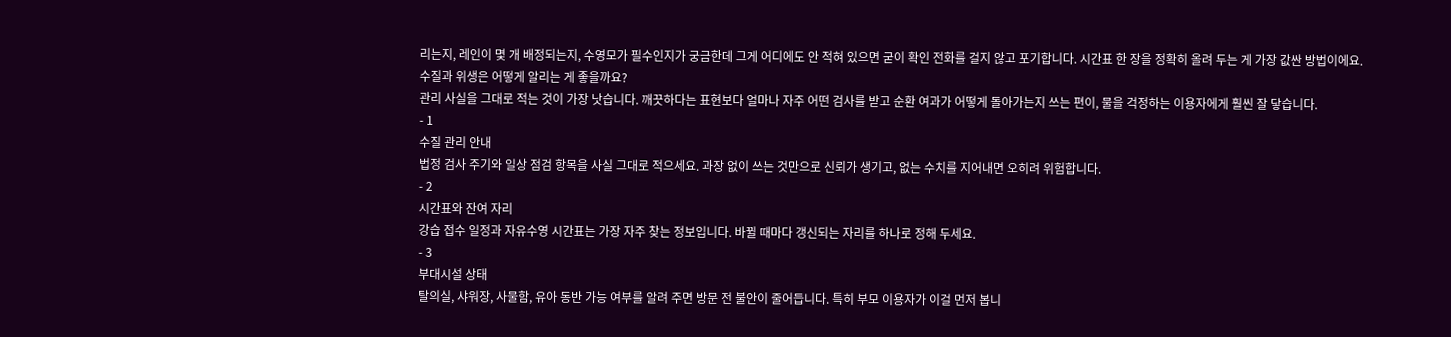리는지, 레인이 몇 개 배정되는지, 수영모가 필수인지가 궁금한데 그게 어디에도 안 적혀 있으면 굳이 확인 전화를 걸지 않고 포기합니다. 시간표 한 장을 정확히 올려 두는 게 가장 값싼 방법이에요.
수질과 위생은 어떻게 알리는 게 좋을까요?
관리 사실을 그대로 적는 것이 가장 낫습니다. 깨끗하다는 표현보다 얼마나 자주 어떤 검사를 받고 순환 여과가 어떻게 돌아가는지 쓰는 편이, 물을 걱정하는 이용자에게 훨씬 잘 닿습니다.
- 1
수질 관리 안내
법정 검사 주기와 일상 점검 항목을 사실 그대로 적으세요. 과장 없이 쓰는 것만으로 신뢰가 생기고, 없는 수치를 지어내면 오히려 위험합니다.
- 2
시간표와 잔여 자리
강습 접수 일정과 자유수영 시간표는 가장 자주 찾는 정보입니다. 바뀔 때마다 갱신되는 자리를 하나로 정해 두세요.
- 3
부대시설 상태
탈의실, 샤워장, 사물함, 유아 동반 가능 여부를 알려 주면 방문 전 불안이 줄어듭니다. 특히 부모 이용자가 이걸 먼저 봅니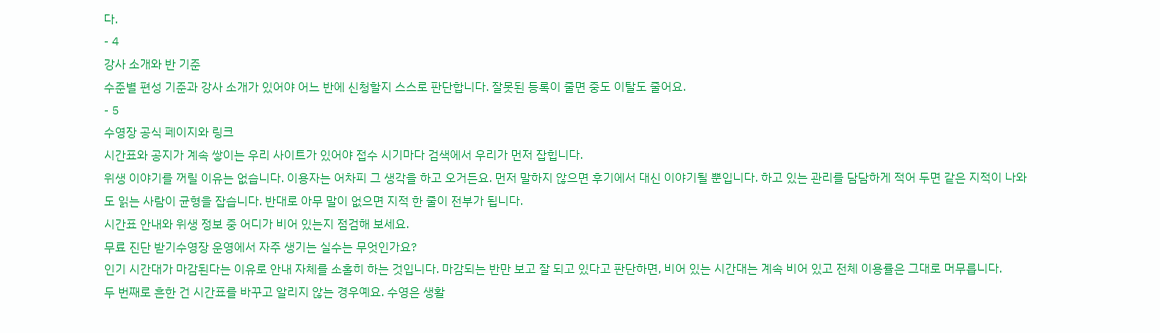다.
- 4
강사 소개와 반 기준
수준별 편성 기준과 강사 소개가 있어야 어느 반에 신청할지 스스로 판단합니다. 잘못된 등록이 줄면 중도 이탈도 줄어요.
- 5
수영장 공식 페이지와 링크
시간표와 공지가 계속 쌓이는 우리 사이트가 있어야 접수 시기마다 검색에서 우리가 먼저 잡힙니다.
위생 이야기를 꺼릴 이유는 없습니다. 이용자는 어차피 그 생각을 하고 오거든요. 먼저 말하지 않으면 후기에서 대신 이야기될 뿐입니다. 하고 있는 관리를 담담하게 적어 두면 같은 지적이 나와도 읽는 사람이 균형을 잡습니다. 반대로 아무 말이 없으면 지적 한 줄이 전부가 됩니다.
시간표 안내와 위생 정보 중 어디가 비어 있는지 점검해 보세요.
무료 진단 받기수영장 운영에서 자주 생기는 실수는 무엇인가요?
인기 시간대가 마감된다는 이유로 안내 자체를 소홀히 하는 것입니다. 마감되는 반만 보고 잘 되고 있다고 판단하면, 비어 있는 시간대는 계속 비어 있고 전체 이용률은 그대로 머무릅니다.
두 번째로 흔한 건 시간표를 바꾸고 알리지 않는 경우예요. 수영은 생활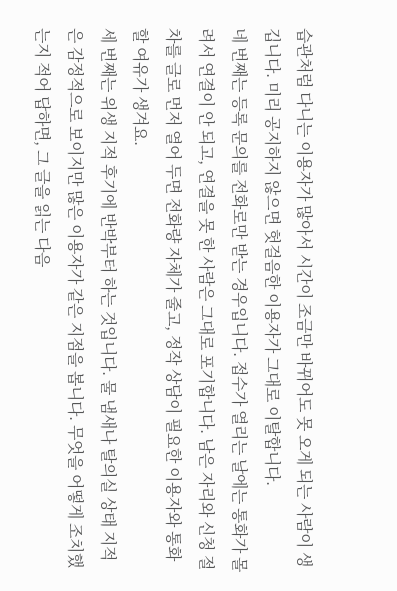습관처럼 다니는 이용자가 많아서 시간이 조금만 바뀌어도 못 오게 되는 사람이 생깁니다. 미리 공지하지 않으면 헛걸음한 이용자가 그대로 이탈합니다.
네 번째는 등록 문의를 전화로만 받는 경우입니다. 접수가 열리는 날에는 통화가 몰려서 연결이 안 되고, 연결을 못 한 사람은 그대로 포기합니다. 남은 자리와 신청 절차를 글로 먼저 열어 두면 전화량 자체가 줄고, 정작 상담이 필요한 이용자와 통화할 여유가 생겨요.
세 번째는 위생 지적 후기에 반박부터 하는 것입니다. 물 냄새나 탈의실 상태 지적은 감정적으로 보이지만 많은 이용자가 같은 지점을 봅니다. 무엇을 어떻게 조치했는지 적어 답하면, 그 글을 읽는 다음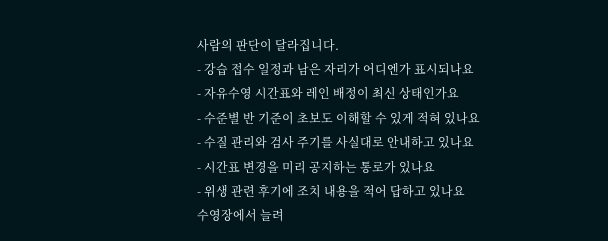사람의 판단이 달라집니다.
- 강습 접수 일정과 남은 자리가 어디엔가 표시되나요
- 자유수영 시간표와 레인 배정이 최신 상태인가요
- 수준별 반 기준이 초보도 이해할 수 있게 적혀 있나요
- 수질 관리와 검사 주기를 사실대로 안내하고 있나요
- 시간표 변경을 미리 공지하는 통로가 있나요
- 위생 관련 후기에 조치 내용을 적어 답하고 있나요
수영장에서 늘려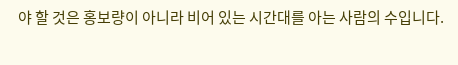야 할 것은 홍보량이 아니라 비어 있는 시간대를 아는 사람의 수입니다.